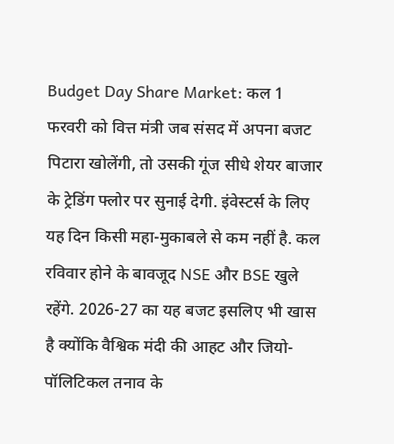Budget Day Share Market: कल 1 फरवरी को वित्त मंत्री जब संसद में अपना बजट पिटारा खोलेंगी, तो उसकी गूंज सीधे शेयर बाजार के ट्रेडिंग फ्लोर पर सुनाई देगी. इंवेस्टर्स के लिए यह दिन किसी महा-मुकाबले से कम नहीं है. कल रविवार होने के बावजूद NSE और BSE खुले रहेंगे. 2026-27 का यह बजट इसलिए भी खास है क्योंकि वैश्विक मंदी की आहट और जियो-पॉलिटिकल तनाव के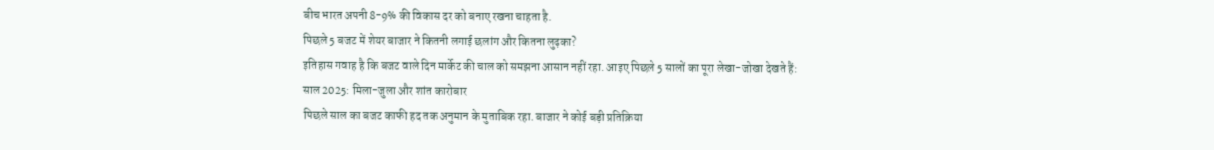बीच भारत अपनी 8-9% की विकास दर को बनाए रखना चाहता है.
पिछले 5 बजट में शेयर बाजार ने कितनी लगाई छलांग और कितना लुढ़का?
इतिहास गवाह है कि बजट वाले दिन मार्केट की चाल को समझना आसान नहीं रहा. आइए पिछले 5 सालों का पूरा लेखा-जोखा देखते हैं:
साल 2025: मिला-जुला और शांत कारोबार
पिछले साल का बजट काफी हद तक अनुमान के मुताबिक रहा. बाजार ने कोई बड़ी प्रतिक्रिया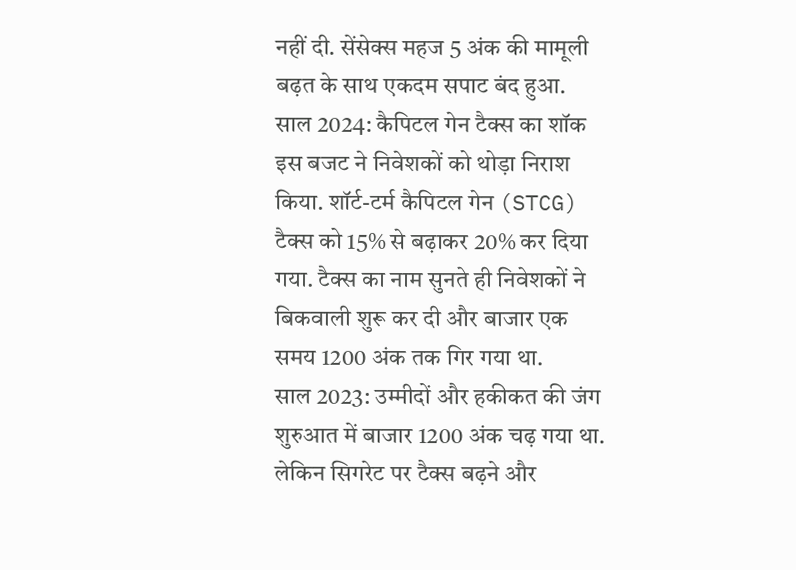नहीं दी. सेंसेक्स महज 5 अंक की मामूली बढ़त के साथ एकदम सपाट बंद हुआ.
साल 2024: कैपिटल गेन टैक्स का शॉक
इस बजट ने निवेशकों को थोड़ा निराश किया. शॉर्ट-टर्म कैपिटल गेन (STCG) टैक्स को 15% से बढ़ाकर 20% कर दिया गया. टैक्स का नाम सुनते ही निवेशकों ने बिकवाली शुरू कर दी और बाजार एक समय 1200 अंक तक गिर गया था.
साल 2023: उम्मीदों और हकीकत की जंग
शुरुआत में बाजार 1200 अंक चढ़ गया था. लेकिन सिगरेट पर टैक्स बढ़ने और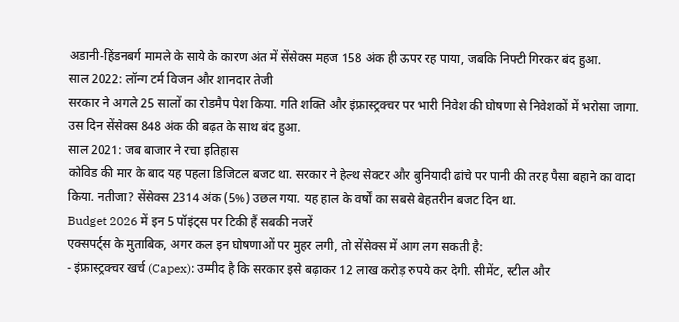अडानी-हिंडनबर्ग मामले के साये के कारण अंत में सेंसेक्स महज 158 अंक ही ऊपर रह पाया, जबकि निफ्टी गिरकर बंद हुआ.
साल 2022: लॉन्ग टर्म विजन और शानदार तेजी
सरकार ने अगले 25 सालों का रोडमैप पेश किया. गति शक्ति और इंफ्रास्ट्रक्चर पर भारी निवेश की घोषणा से निवेशकों में भरोसा जागा. उस दिन सेंसेक्स 848 अंक की बढ़त के साथ बंद हुआ.
साल 2021: जब बाजार ने रचा इतिहास
कोविड की मार के बाद यह पहला डिजिटल बजट था. सरकार ने हेल्थ सेक्टर और बुनियादी ढांचे पर पानी की तरह पैसा बहाने का वादा किया. नतीजा? सेंसेक्स 2314 अंक (5%) उछल गया. यह हाल के वर्षों का सबसे बेहतरीन बजट दिन था.
Budget 2026 में इन 5 पॉइंट्स पर टिकी हैं सबकी नजरें
एक्सपर्ट्स के मुताबिक, अगर कल इन घोषणाओं पर मुहर लगी, तो सेंसेक्स में आग लग सकती है:
- इंफ्रास्ट्रक्चर खर्च (Capex): उम्मीद है कि सरकार इसे बढ़ाकर 12 लाख करोड़ रुपये कर देगी. सीमेंट, स्टील और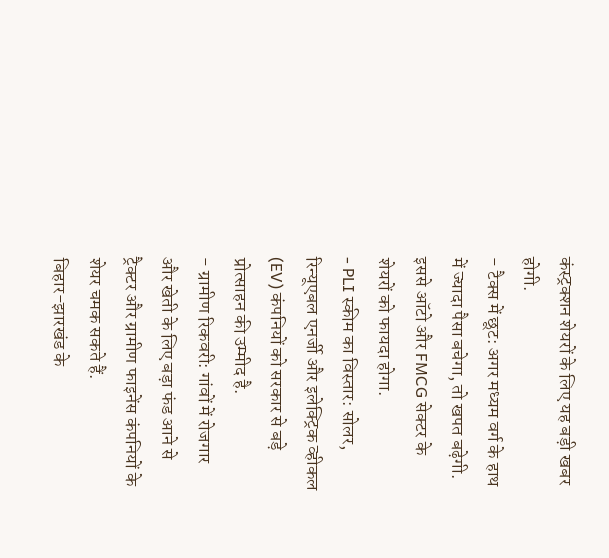कंस्ट्रक्शन शेयरों के लिए यह बड़ी खबर होगी.
- टैक्स में छूट: अगर मध्यम वर्ग के हाथ में ज्यादा पैसा बचेगा, तो खपत बढ़ेगी. इससे ऑटो और FMCG सेक्टर के शेयरों को फायदा होगा.
- PLI स्कीम का विस्तार: सोलर, रिन्यूएबल एनर्जी और इलेक्ट्रिक व्हीकल (EV) कंपनियों को सरकार से बड़े प्रोत्साहन की उम्मीद है.
- ग्रामीण रिकवरी: गांवों में रोजगार और खेती के लिए बड़ा फंड आने से ट्रैक्टर और ग्रामीण फाइनेंस कंपनियों के शेयर चमक सकते हैं.
बिहार-झारखंड के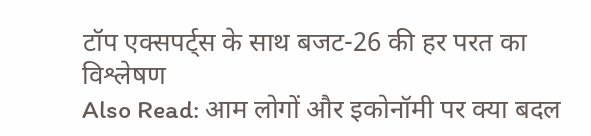टॉप एक्सपर्ट्स के साथ बजट-26 की हर परत का विश्लेषण
Also Read: आम लोगों और इकोनॉमी पर क्या बदल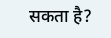सकता है?